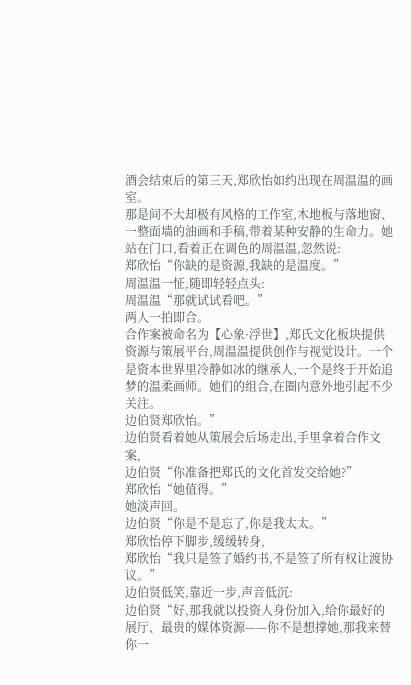酒会结束后的第三天,郑欣怡如约出现在周温温的画室。
那是间不大却极有风格的工作室,木地板与落地窗、一整面墙的油画和手稿,带着某种安静的生命力。她站在门口,看着正在调色的周温温,忽然说:
郑欣怡“你缺的是资源,我缺的是温度。”
周温温一怔,随即轻轻点头:
周温温“那就试试看吧。”
两人一拍即合。
合作案被命名为【心象·浮世】,郑氏文化板块提供资源与策展平台,周温温提供创作与视觉设计。一个是资本世界里冷静如冰的继承人,一个是终于开始追梦的温柔画师。她们的组合,在圈内意外地引起不少关注。
边伯贤郑欣怡。”
边伯贤看着她从策展会后场走出,手里拿着合作文案,
边伯贤“你准备把郑氏的文化首发交给她?”
郑欣怡“她值得。”
她淡声回。
边伯贤“你是不是忘了,你是我太太。”
郑欣怡停下脚步,缓缓转身,
郑欣怡“我只是签了婚约书,不是签了所有权让渡协议。”
边伯贤低笑,靠近一步,声音低沉:
边伯贤“好,那我就以投资人身份加入,给你最好的展厅、最贵的媒体资源——你不是想撑她,那我来替你一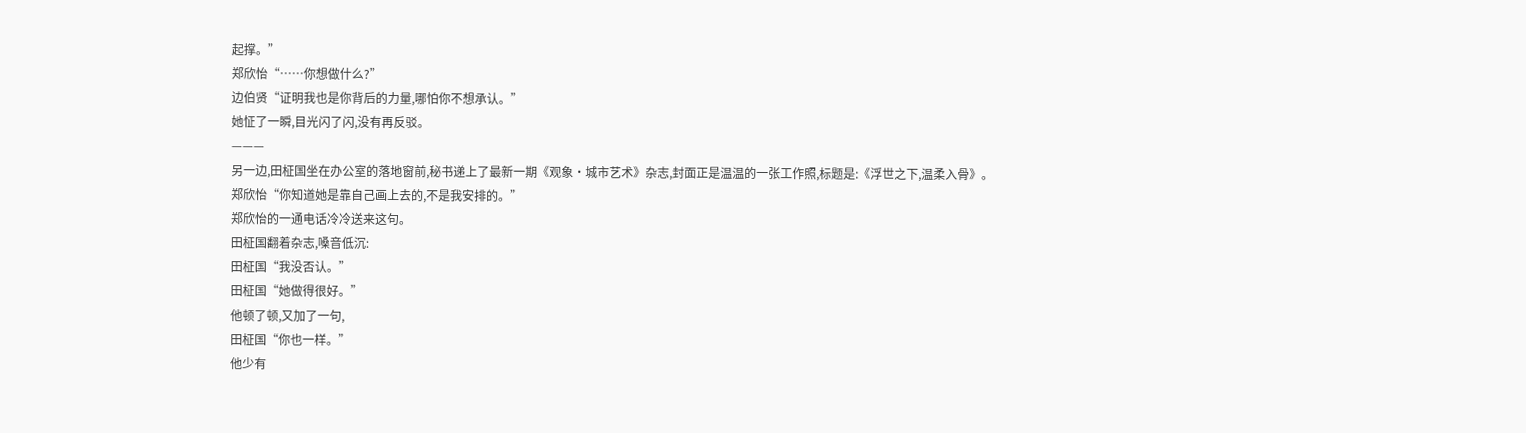起撑。”
郑欣怡“……你想做什么?”
边伯贤“证明我也是你背后的力量,哪怕你不想承认。”
她怔了一瞬,目光闪了闪,没有再反驳。
———
另一边,田柾国坐在办公室的落地窗前,秘书递上了最新一期《观象·城市艺术》杂志,封面正是温温的一张工作照,标题是:《浮世之下,温柔入骨》。
郑欣怡“你知道她是靠自己画上去的,不是我安排的。”
郑欣怡的一通电话冷冷送来这句。
田柾国翻着杂志,嗓音低沉:
田柾国“我没否认。”
田柾国“她做得很好。”
他顿了顿,又加了一句,
田柾国“你也一样。”
他少有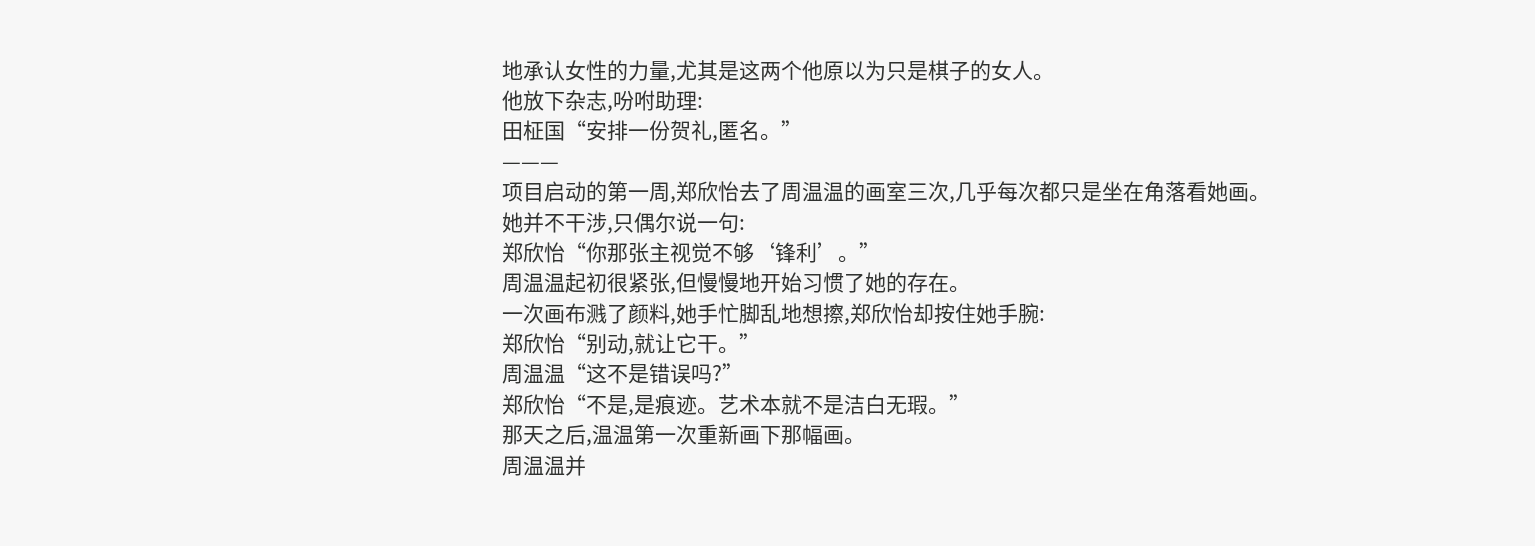地承认女性的力量,尤其是这两个他原以为只是棋子的女人。
他放下杂志,吩咐助理:
田柾国“安排一份贺礼,匿名。”
———
项目启动的第一周,郑欣怡去了周温温的画室三次,几乎每次都只是坐在角落看她画。
她并不干涉,只偶尔说一句:
郑欣怡“你那张主视觉不够‘锋利’。”
周温温起初很紧张,但慢慢地开始习惯了她的存在。
一次画布溅了颜料,她手忙脚乱地想擦,郑欣怡却按住她手腕:
郑欣怡“别动,就让它干。”
周温温“这不是错误吗?”
郑欣怡“不是,是痕迹。艺术本就不是洁白无瑕。”
那天之后,温温第一次重新画下那幅画。
周温温并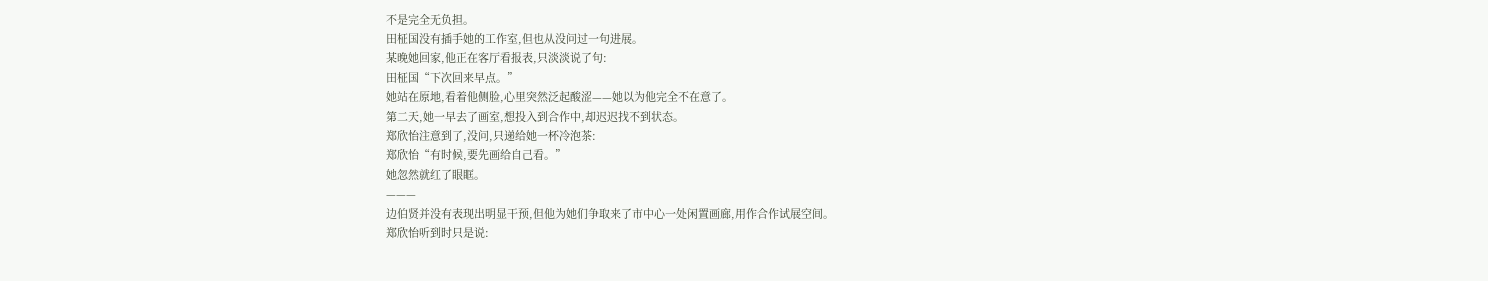不是完全无负担。
田柾国没有插手她的工作室,但也从没问过一句进展。
某晚她回家,他正在客厅看报表,只淡淡说了句:
田柾国“下次回来早点。”
她站在原地,看着他侧脸,心里突然泛起酸涩——她以为他完全不在意了。
第二天,她一早去了画室,想投入到合作中,却迟迟找不到状态。
郑欣怡注意到了,没问,只递给她一杯冷泡茶:
郑欣怡“有时候,要先画给自己看。”
她忽然就红了眼眶。
———
边伯贤并没有表现出明显干预,但他为她们争取来了市中心一处闲置画廊,用作合作试展空间。
郑欣怡听到时只是说: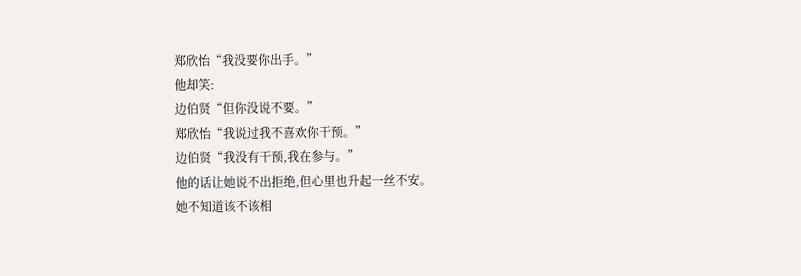郑欣怡“我没要你出手。”
他却笑:
边伯贤“但你没说不要。”
郑欣怡“我说过我不喜欢你干预。”
边伯贤“我没有干预,我在参与。”
他的话让她说不出拒绝,但心里也升起一丝不安。
她不知道该不该相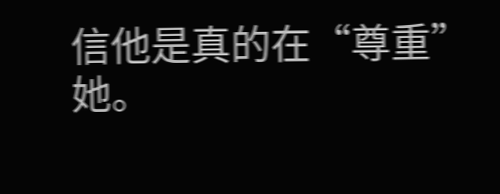信他是真的在“尊重”她。